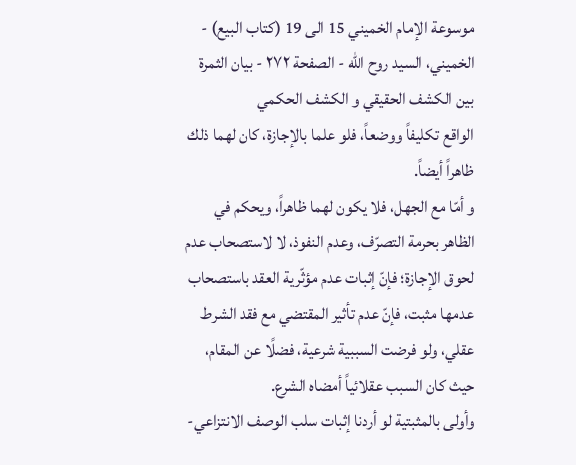موسوعة الإمام الخميني 15 الى 19 (كتاب البيع) - الخميني، السيد روح الله - الصفحة ٢٧٢ - بيان الثمرة بين الكشف الحقيقي و الكشف الحكمي
الواقع تكليفاً ووضعاً، فلو علما بالإجازة، كان لهما ذلك ظاهراً أيضاً.
و أمّا مع الجهل، فلا يكون لهما ظاهراً، ويحكم في الظاهر بحرمة التصرّف، وعدم النفوذ، لا لاستصحاب عدم لحوق الإجازة؛ فإنّ إثبات عدم مؤثّرية العقد باستصحاب عدمها مثبت، فإنّ عدم تأثير المقتضي مع فقد الشرط عقلي، ولو فرضت السببية شرعية، فضلًا عن المقام، حيث كان السبب عقلائياً أمضاه الشرع.
وأولى بالمثبتية لو أردنا إثبات سلب الوصف الانتزاعي-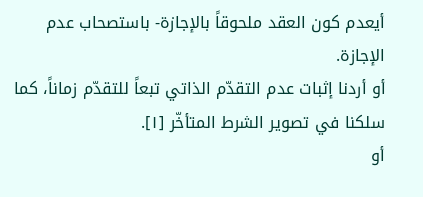أيعدم كون العقد ملحوقاً بالإجازة- باستصحاب عدم الإجازة.
أو أردنا إثبات عدم التقدّم الذاتي تبعاً للتقدّم زماناً، كما سلكنا في تصوير الشرط المتأخّر [١].
أو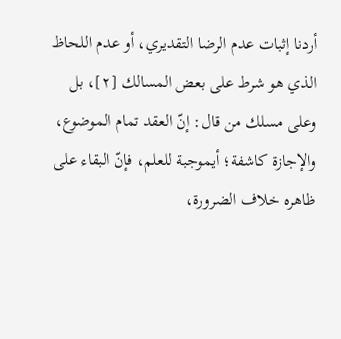أردنا إثبات عدم الرضا التقديري، أو عدم اللحاظ الذي هو شرط على بعض المسالك [٢]، بل وعلى مسلك من قال: إنّ العقد تمام الموضوع، والإجازة كاشفة؛ أيموجبة للعلم، فإنّ البقاء على ظاهره خلاف الضرورة،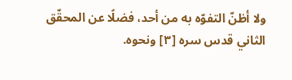ولا أظنّ التفوّه به من أحد، فضلًا عن المحقّق الثاني قدس سره [٣] ونحوه.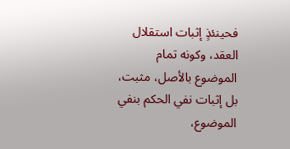فحينئذٍ إثبات استقلال العقد، وكونه تمام الموضوع بالأصل، مثبت، بل إثبات نفي الحكم بنفي الموضوع،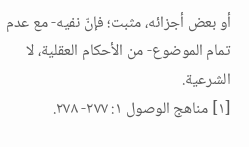أو بعض أجزائه، مثبت؛ فإنّ نفيه- مع عدم تمام الموضوع- من الأحكام العقلية، لا الشرعية.
[١] مناهج الوصول ١: ٢٧٧- ٢٧٨.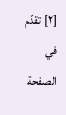[٢] تقدّم في الصفحة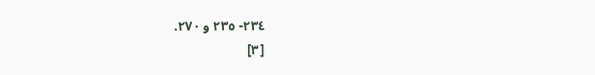٢٣٤- ٢٣٥ و ٢٧٠.
[٣]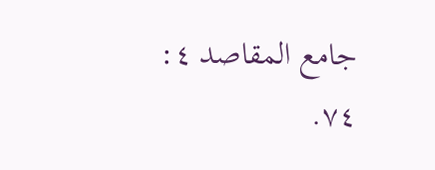جامع المقاصد ٤: ٧٤.